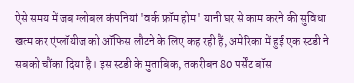ऐसे समय में जब ग्लोबल कंपनियां 'वर्क फ्रॉम होम' यानी घर से काम करने की सुविधा खत्म कर एंप्लॉयीज को ऑफिस लौटने के लिए कह रही हैं, अमेरिका में हुई एक स्टडी ने सबको चौंका दिया है। इस स्टडी के मुताबिक, तकरीबन 80 पर्सेंट बॉस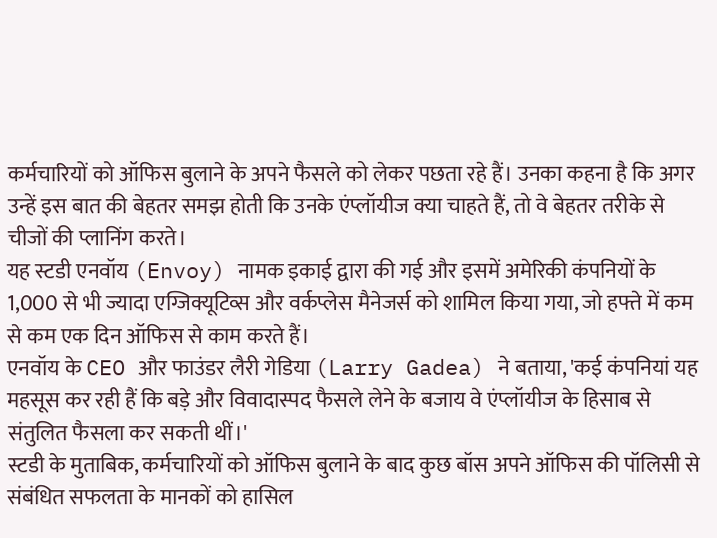कर्मचारियों को ऑफिस बुलाने के अपने फैसले को लेकर पछता रहे हैं। उनका कहना है कि अगर उन्हें इस बात की बेहतर समझ होती कि उनके एंप्लॉयीज क्या चाहते हैं, तो वे बेहतर तरीके से चीजों की प्लानिंग करते।
यह स्टडी एनवॉय (Envoy) नामक इकाई द्वारा की गई और इसमें अमेरिकी कंपनियों के 1,000 से भी ज्यादा एग्जिक्यूटिव्स और वर्कप्लेस मैनेजर्स को शामिल किया गया, जो हफ्ते में कम से कम एक दिन ऑफिस से काम करते हैं।
एनवॉय के CEO और फाउंडर लैरी गेडिया (Larry Gadea) ने बताया, 'कई कंपनियां यह महसूस कर रही हैं कि बड़े और विवादास्पद फैसले लेने के बजाय वे एंप्लॉयीज के हिसाब से संतुलित फैसला कर सकती थीं।'
स्टडी के मुताबिक, कर्मचारियों को ऑफिस बुलाने के बाद कुछ बॉस अपने ऑफिस की पॉलिसी से संबंधित सफलता के मानकों को हासिल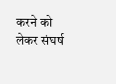करने को लेकर संघर्ष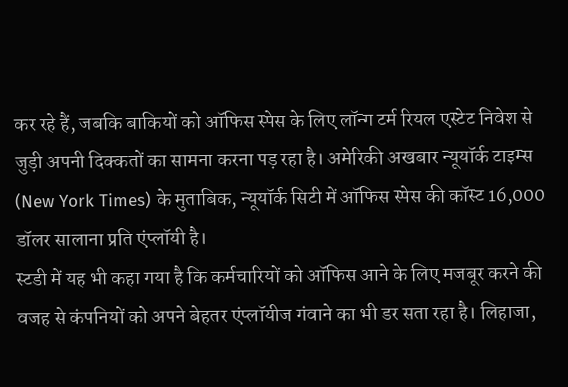कर रहे हैं, जबकि बाकियों को ऑफिस स्पेस के लिए लॉन्ग टर्म रियल एस्टेट निवेश से जुड़ी अपनी दिक्कतों का सामना करना पड़ रहा है। अमेरिकी अखबार न्यूयॉर्क टाइम्स (New York Times) के मुताबिक, न्यूयॉर्क सिटी में ऑफिस स्पेस की कॉस्ट 16,000 डॉलर सालाना प्रति एंप्लॉयी है।
स्टडी में यह भी कहा गया है कि कर्मचारियों को ऑफिस आने के लिए मजबूर करने की वजह से कंपनियों को अपने बेहतर एंप्लॉयीज गंवाने का भी डर सता रहा है। लिहाजा,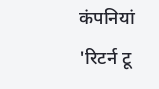कंपनियां 'रिटर्न टू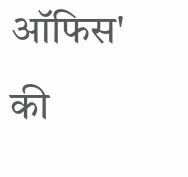ऑफिस' की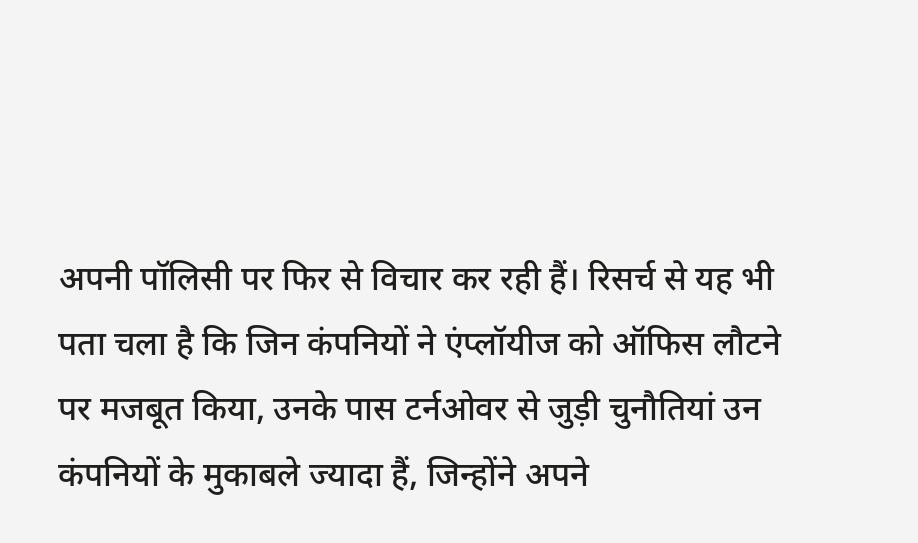अपनी पॉलिसी पर फिर से विचार कर रही हैं। रिसर्च से यह भी पता चला है कि जिन कंपनियों ने एंप्लॉयीज को ऑफिस लौटने पर मजबूत किया, उनके पास टर्नओवर से जुड़ी चुनौतियां उन कंपनियों के मुकाबले ज्यादा हैं, जिन्होंने अपने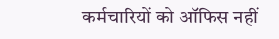कर्मचारियों को ऑफिस नहीं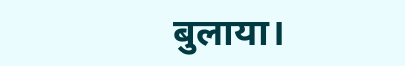बुलाया।